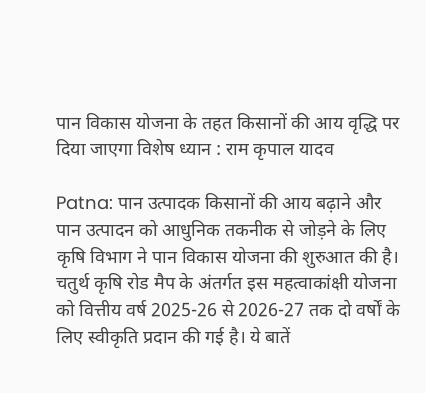पान विकास योजना के तहत किसानों की आय वृद्धि पर दिया जाएगा विशेष ध्यान : राम कृपाल यादव

Patna: पान उत्पादक किसानों की आय बढ़ाने और पान उत्पादन को आधुनिक तकनीक से जोड़ने के लिए कृषि विभाग ने पान विकास योजना की शुरुआत की है। चतुर्थ कृषि रोड मैप के अंतर्गत इस महत्वाकांक्षी योजना को वित्तीय वर्ष 2025-26 से 2026-27 तक दो वर्षों के लिए स्वीकृति प्रदान की गई है। ये बातें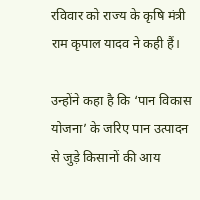रविवार को राज्य के कृषि मंत्री राम कृपाल यादव ने कही हैं।

उन्होंने कहा है कि ‘पान विकास योजना’ के जरिए पान उत्पादन से जुड़े किसानों की आय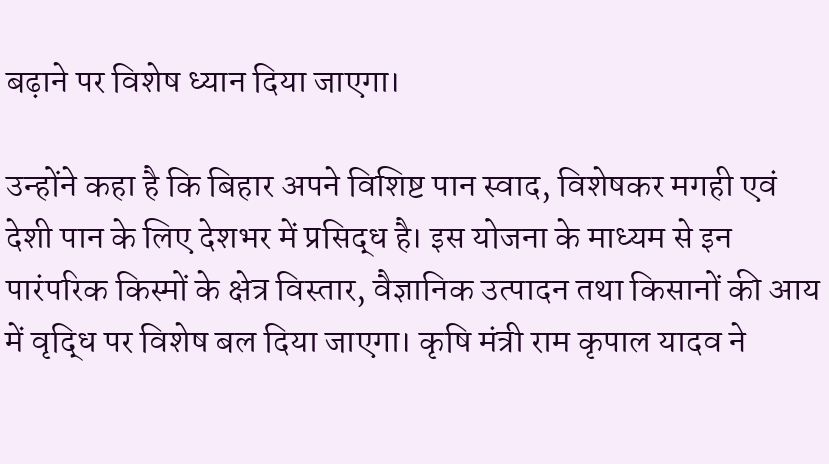बढ़ाने पर विशेष ध्यान दिया जाएगा।

उन्होंने कहा है कि बिहार अपने विशिष्ट पान स्वाद, विशेषकर मगही एवं देशी पान के लिए देशभर में प्रसिद्ध है। इस योजना के माध्यम से इन पारंपरिक किस्मों के क्षेत्र विस्तार, वैज्ञानिक उत्पादन तथा किसानों की आय में वृद्धि पर विशेष बल दिया जाएगा। कृषि मंत्री राम कृपाल यादव ने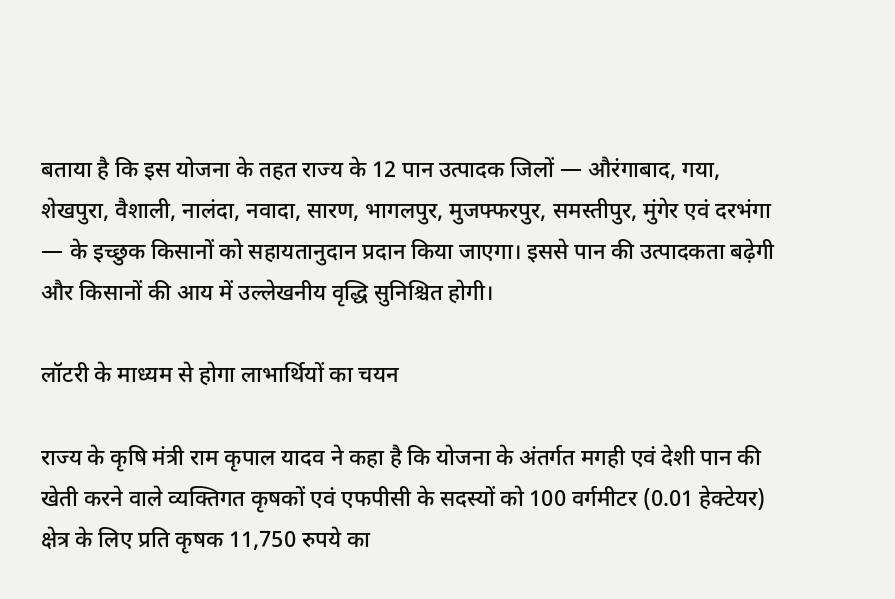बताया है कि इस योजना के तहत राज्य के 12 पान उत्पादक जिलों — औरंगाबाद, गया, शेखपुरा, वैशाली, नालंदा, नवादा, सारण, भागलपुर, मुजफ्फरपुर, समस्तीपुर, मुंगेर एवं दरभंगा — के इच्छुक किसानों को सहायतानुदान प्रदान किया जाएगा। इससे पान की उत्पादकता बढ़ेगी और किसानों की आय में उल्लेखनीय वृद्धि सुनिश्चित होगी।

लॉटरी के माध्यम से होगा लाभार्थियों का चयन

राज्य के कृषि मंत्री राम कृपाल यादव ने कहा है कि योजना के अंतर्गत मगही एवं देशी पान की खेती करने वाले व्यक्तिगत कृषकों एवं एफपीसी के सदस्यों को 100 वर्गमीटर (0.01 हेक्टेयर) क्षेत्र के लिए प्रति कृषक 11,750 रुपये का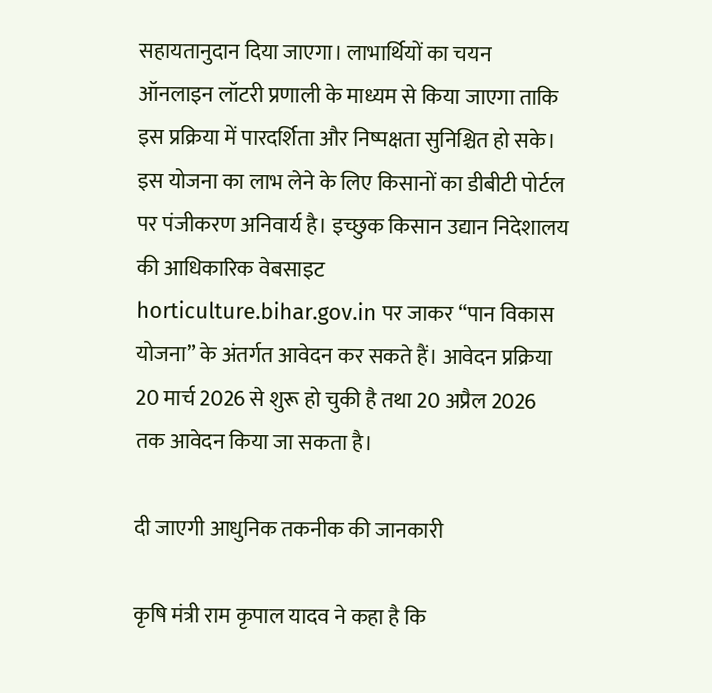सहायतानुदान दिया जाएगा। लाभार्थियों का चयन ऑनलाइन लॉटरी प्रणाली के माध्यम से किया जाएगा ताकि इस प्रक्रिया में पारदर्शिता और निष्पक्षता सुनिश्चित हो सके। इस योजना का लाभ लेने के लिए किसानों का डीबीटी पोर्टल पर पंजीकरण अनिवार्य है। इच्छुक किसान उद्यान निदेशालय की आधिकारिक वेबसाइट horticulture.bihar.gov.in पर जाकर “पान विकास योजना” के अंतर्गत आवेदन कर सकते हैं। आवेदन प्रक्रिया 20 मार्च 2026 से शुरू हो चुकी है तथा 20 अप्रैल 2026 तक आवेदन किया जा सकता है।

दी जाएगी आधुनिक तकनीक की जानकारी

कृषि मंत्री राम कृपाल यादव ने कहा है कि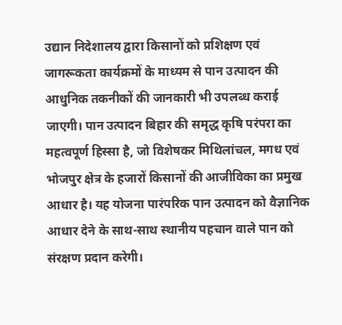उद्यान निदेशालय द्वारा किसानों को प्रशिक्षण एवं जागरूकता कार्यक्रमों के माध्यम से पान उत्पादन की आधुनिक तकनीकों की जानकारी भी उपलब्ध कराई जाएगी। पान उत्पादन बिहार की समृद्ध कृषि परंपरा का महत्वपूर्ण हिस्सा है, जो विशेषकर मिथिलांचल, मगध एवं भोजपुर क्षेत्र के हजारों किसानों की आजीविका का प्रमुख आधार है। यह योजना पारंपरिक पान उत्पादन को वैज्ञानिक आधार देने के साथ-साथ स्थानीय पहचान वाले पान को संरक्षण प्रदान करेगी।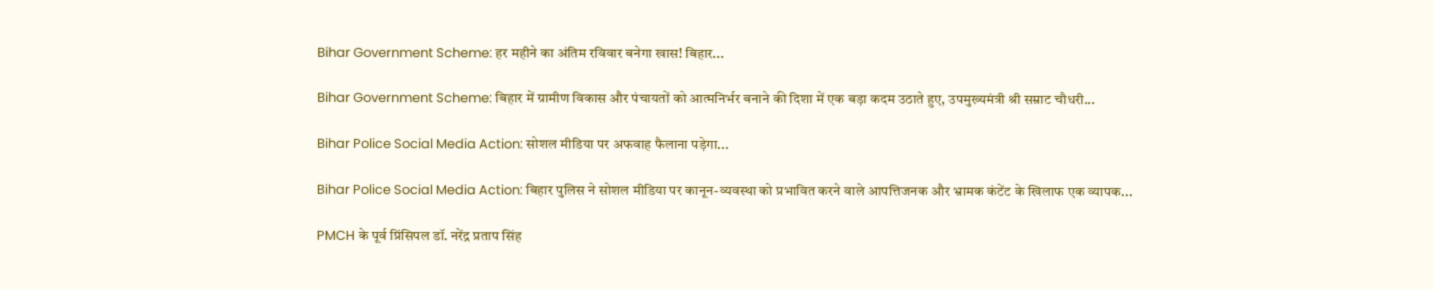Bihar Government Scheme: हर महीने का अंतिम रविवार बनेगा खास! बिहार...

Bihar Government Scheme: बिहार में ग्रामीण विकास और पंचायतों को आत्मनिर्भर बनाने की दिशा में एक बड़ा कदम उठाते हुए, उपमुख्यमंत्री श्री सम्राट चौधरी...

Bihar Police Social Media Action: सोशल मीडिया पर अफवाह फैलाना पड़ेगा...

Bihar Police Social Media Action: बिहार पुलिस ने सोशल मीडिया पर कानून-व्यवस्था को प्रभावित करने वाले आपत्तिजनक और भ्रामक कंटेंट के खिलाफ एक व्यापक...

PMCH के पूर्व प्रिंसिपल डॉ. नरेंद्र प्रताप सिंह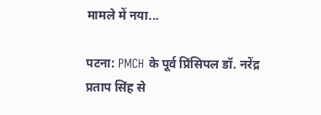मामले में नया...

पटना: PMCH के पूर्व प्रिंसिपल डॉ. नरेंद्र प्रताप सिंह से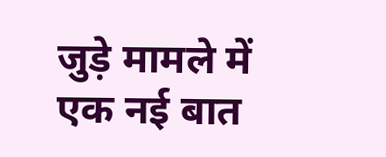जुड़े मामले में एक नई बात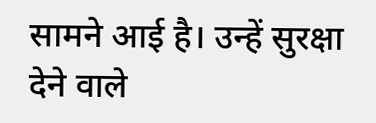सामने आई है। उन्हें सुरक्षा देने वाले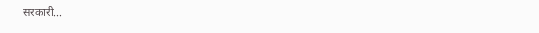सरकारी...